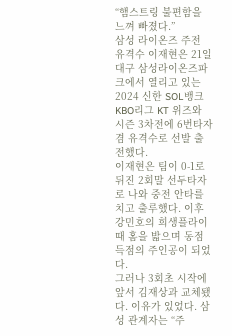“햄스트링 불편함을 느껴 빠졌다.”
삼성 라이온즈 주전 유격수 이재현은 21일 대구 삼성라이온즈파크에서 열리고 있는 2024 신한 SOL뱅크 KBO리그 KT 위즈와 시즌 3차전에 6번타자 겸 유격수로 선발 출전했다.
이재현은 팀이 0-1로 뒤진 2회말 선두타자로 나와 중전 안타를 치고 출루했다. 이후 강민호의 희생플라이 때 홈을 밟으며 동점 득점의 주인공이 되었다.
그러나 3회초 시작에 앞서 김재상과 교체됐다. 이유가 있었다. 삼성 관계자는 “주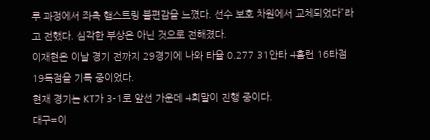루 과정에서 좌측 햄스트링 불편감을 느꼈다. 선수 보호 차원에서 교체되었다”라고 전했다. 심각한 부상은 아닌 것으로 전해졌다.
이재현은 이날 경기 전까지 29경기에 나와 타율 0.277 31안타 4홈런 16타점 19득점을 기록 중이었다.
현재 경기는 KT가 3-1로 앞선 가운데 4회말이 진행 중이다.
대구=이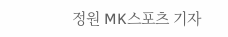정원 MK스포츠 기자